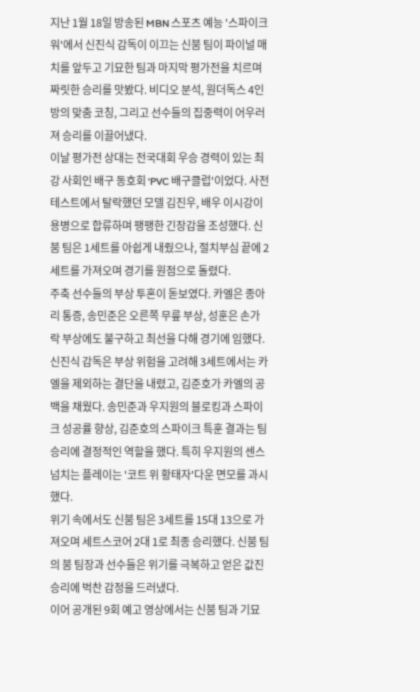지난 1월 18일 방송된 MBN 스포츠 예능 '스파이크 워'에서 신진식 감독이 이끄는 신붐 팀이 파이널 매치를 앞두고 기묘한 팀과 마지막 평가전을 치르며 짜릿한 승리를 맛봤다. 비디오 분석, 원더독스 4인방의 맞춤 코칭, 그리고 선수들의 집중력이 어우러져 승리를 이끌어냈다.
이날 평가전 상대는 전국대회 우승 경력이 있는 최강 사회인 배구 동호회 'PVC 배구클럽'이었다. 사전 테스트에서 탈락했던 모델 김진우, 배우 이시강이 용병으로 합류하며 팽팽한 긴장감을 조성했다. 신붐 팀은 1세트를 아쉽게 내줬으나, 절치부심 끝에 2세트를 가져오며 경기를 원점으로 돌렸다.
주축 선수들의 부상 투혼이 돋보였다. 카엘은 종아리 통증, 송민준은 오른쪽 무릎 부상, 성훈은 손가락 부상에도 불구하고 최선을 다해 경기에 임했다. 신진식 감독은 부상 위험을 고려해 3세트에서는 카엘을 제외하는 결단을 내렸고, 김준호가 카엘의 공백을 채웠다. 송민준과 우지원의 블로킹과 스파이크 성공률 향상, 김준호의 스파이크 특훈 결과는 팀 승리에 결정적인 역할을 했다. 특히 우지원의 센스 넘치는 플레이는 '코트 위 황태자'다운 면모를 과시했다.
위기 속에서도 신붐 팀은 3세트를 15대 13으로 가져오며 세트스코어 2대 1로 최종 승리했다. 신붐 팀의 붐 팀장과 선수들은 위기를 극복하고 얻은 값진 승리에 벅찬 감정을 드러냈다.
이어 공개된 9회 예고 영상에서는 신붐 팀과 기묘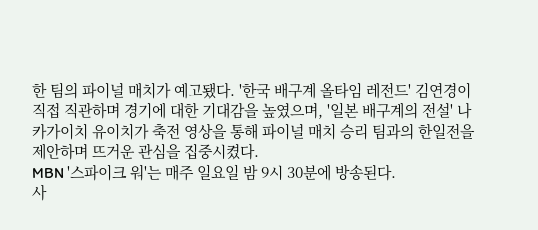한 팀의 파이널 매치가 예고됐다. '한국 배구계 올타임 레전드' 김연경이 직접 직관하며 경기에 대한 기대감을 높였으며, '일본 배구계의 전설' 나카가이치 유이치가 축전 영상을 통해 파이널 매치 승리 팀과의 한일전을 제안하며 뜨거운 관심을 집중시켰다.
MBN '스파이크 워'는 매주 일요일 밤 9시 30분에 방송된다.
사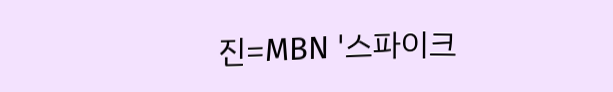진=MBN '스파이크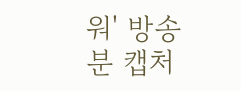워' 방송분 캡처